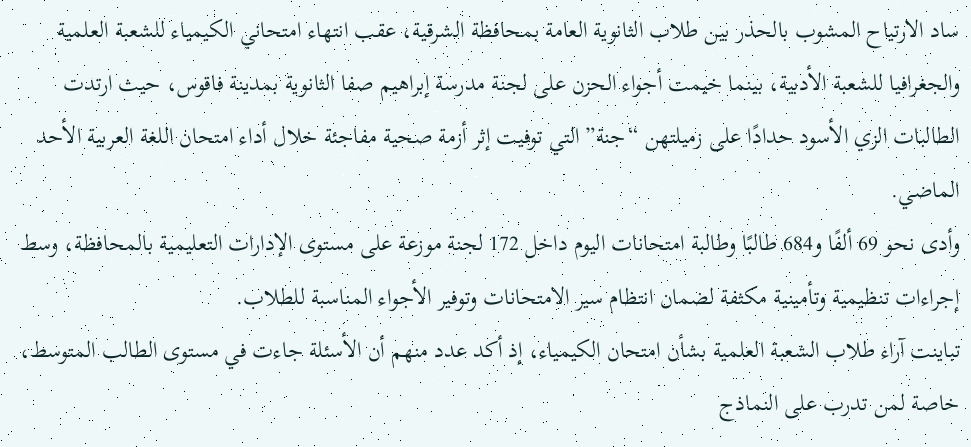ساد الارتياح المشوب بالحذر بين طلاب الثانوية العامة بمحافظة الشرقية، عقب انتهاء امتحاني الكيمياء للشعبة العلمية والجغرافيا للشعبة الأدبية، بينما خيمت أجواء الحزن على لجنة مدرسة إبراهيم صفا الثانوية بمدينة فاقوس، حيث ارتدت الطالبات الزي الأسود حدادًا على زميلتهن “جنة” التي توفيت إثر أزمة صحية مفاجئة خلال أداء امتحان اللغة العربية الأحد الماضي.
وأدى نحو 69 ألفًا و684 طالبًا وطالبة امتحانات اليوم داخل 172 لجنة موزعة على مستوى الإدارات التعليمية بالمحافظة، وسط إجراءات تنظيمية وتأمينية مكثفة لضمان انتظام سير الامتحانات وتوفير الأجواء المناسبة للطلاب.
تباينت آراء طلاب الشعبة العلمية بشأن امتحان الكيمياء، إذ أكد عدد منهم أن الأسئلة جاءت في مستوى الطالب المتوسط، خاصة لمن تدرب على النماذج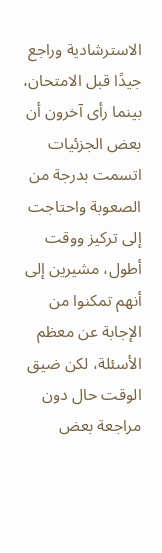الاسترشادية وراجع جيدًا قبل الامتحان، بينما رأى آخرون أن بعض الجزئيات اتسمت بدرجة من الصعوبة واحتاجت إلى تركيز ووقت أطول، مشيرين إلى أنهم تمكنوا من الإجابة عن معظم الأسئلة، لكن ضيق الوقت حال دون مراجعة بعض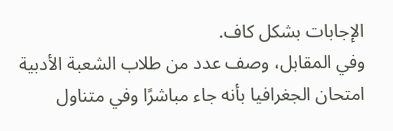الإجابات بشكل كاف.
وفي المقابل، وصف عدد من طلاب الشعبة الأدبية امتحان الجغرافيا بأنه جاء مباشرًا وفي متناول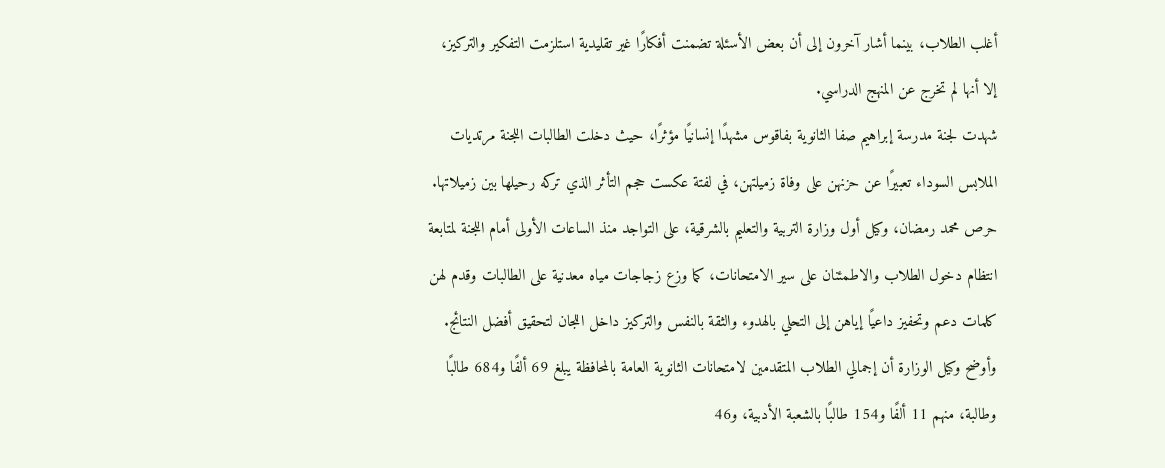أغلب الطلاب، بينما أشار آخرون إلى أن بعض الأسئلة تضمنت أفكارًا غير تقليدية استلزمت التفكير والتركيز، إلا أنها لم تخرج عن المنهج الدراسي.
شهدت لجنة مدرسة إبراهيم صفا الثانوية بفاقوس مشهدًا إنسانيًا مؤثرًا، حيث دخلت الطالبات اللجنة مرتديات الملابس السوداء تعبيرًا عن حزنهن على وفاة زميلتهن، في لفتة عكست حجم التأثر الذي تركه رحيلها بين زميلاتها.
حرص محمد رمضان، وكيل أول وزارة التربية والتعليم بالشرقية، على التواجد منذ الساعات الأولى أمام اللجنة لمتابعة انتظام دخول الطلاب والاطمئنان على سير الامتحانات، كما وزع زجاجات مياه معدنية على الطالبات وقدم لهن كلمات دعم وتحفيز داعيًا إياهن إلى التحلي بالهدوء والثقة بالنفس والتركيز داخل اللجان لتحقيق أفضل النتائج.
وأوضح وكيل الوزارة أن إجمالي الطلاب المتقدمين لامتحانات الثانوية العامة بالمحافظة يبلغ 69 ألفًا و684 طالبًا وطالبة، منهم 11 ألفًا و154 طالبًا بالشعبة الأدبية، و46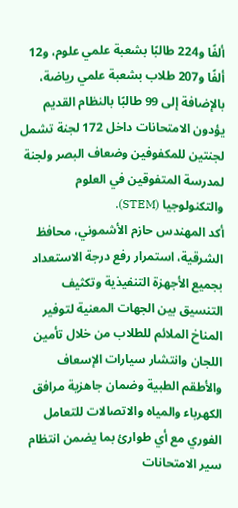ألفًا و224 طالبًا بشعبة علمي علوم، و12 ألفًا و207 طلاب بشعبة علمي رياضة، بالإضافة إلى 99 طالبًا بالنظام القديم يؤدون الامتحانات داخل 172 لجنة تشمل لجنتين للمكفوفين وضعاف البصر ولجنة لمدرسة المتفوقين في العلوم والتكنولوجيا (STEM).
أكد المهندس حازم الأشموني، محافظ الشرقية، استمرار رفع درجة الاستعداد بجميع الأجهزة التنفيذية وتكثيف التنسيق بين الجهات المعنية لتوفير المناخ الملائم للطلاب من خلال تأمين اللجان وانتشار سيارات الإسعاف والأطقم الطبية وضمان جاهزية مرافق الكهرباء والمياه والاتصالات للتعامل الفوري مع أي طوارئ بما يضمن انتظام سير الامتحانات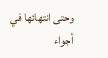وحتى انتهائها في أجواء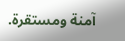آمنة ومستقرة.